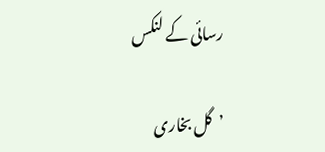رسائی کے لنکس

’گل بخاری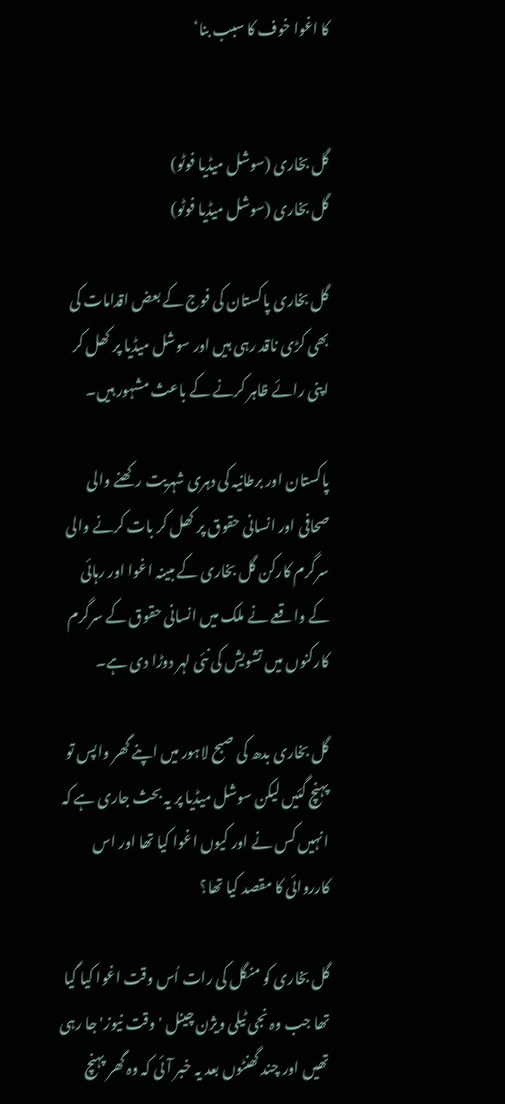کا اغوا خوف کا سبب بنا‘


گل بخاری (سوشل میڈیا فوٹو)
گل بخاری (سوشل میڈیا فوٹو)

گل بخاری پاکستان کی فوج کے بعض اقدامات کی بھی کڑی ناقد رہی ہیں اور سوشل میڈیا پر کھل کر اپنی رائے ظاہر کرنے کے باعث مشہور ہیں۔

پاکستان اور برطانیہ کی دہری شہریت رکھنے والی صحافی اور انسانی حقوق پر کھل کر بات کرنے والی سرگرم کارکن گل بخاری کے مبینہ اغوا اور رہائی کے واقعے نے ملک میں انسانی حقوق کے سرگرم کارکنوں میں تشویش کی نئی لہر دوڑا دی ہے۔

گل بخاری بدھ کی صبح لاہور میں اپنے گھر واپس تو پہنچ گئیں لیکن سوشل میڈیا پر یہ بحث جاری ہے کہ انہیں کس نے اور کیوں اغوا کیا تھا اور اس کارروائی کا مقصد کیا تھا؟

گل بخاری کو منگل کی رات اُس وقت اغوا کیا گیا تھا جب وہ نجی ٹیلی ویژن چینل 'وقت نیوز' جا رہی تھیں اور چند گھنٹوں بعد یہ خبر آئی کہ وہ گھر پہنچ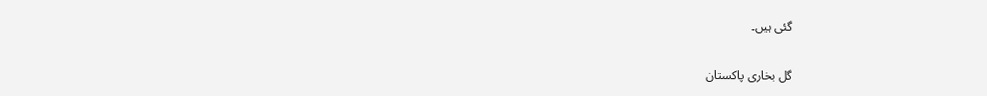گئی ہیں۔

گل بخاری پاکستان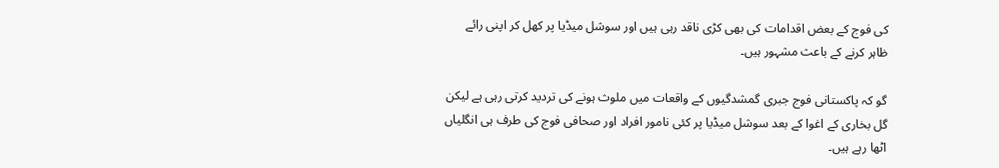کی فوج کے بعض اقدامات کی بھی کڑی ناقد رہی ہیں اور سوشل میڈیا پر کھل کر اپنی رائے ظاہر کرنے کے باعث مشہور ہیں۔

گو کہ پاکستانی فوج جبری گمشدگیوں کے واقعات میں ملوث ہونے کی تردید کرتی رہی ہے لیکن گل بخاری کے اغوا کے بعد سوشل میڈیا پر کئی نامور افراد اور صحافی فوج کی طرف ہی انگلیاں اٹھا رہے ہیں۔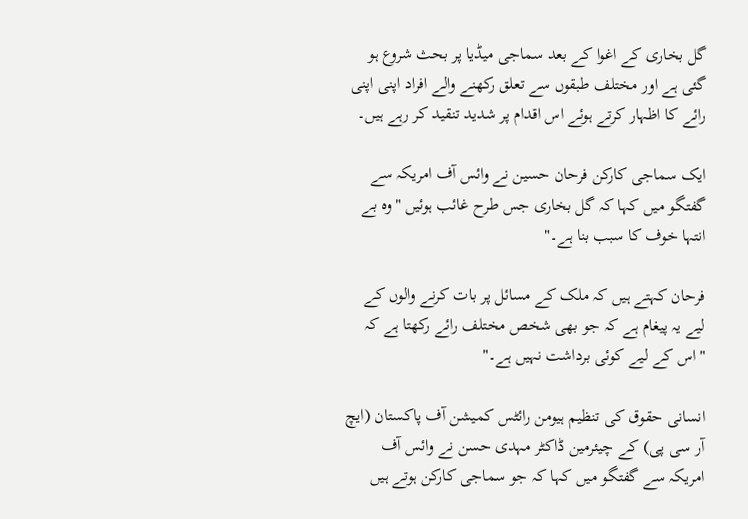گل بخاری کے اغوا کے بعد سماجی میڈیا پر بحث شروع ہو گئی ہے اور مختلف طبقوں سے تعلق رکھنے والے افراد اپنی اپنی رائے کا اظہار کرتے ہوئے اس اقدام پر شدید تنقید کر رہے ہیں۔

ایک سماجی کارکن فرحان حسین نے وائس آف امریکہ سے گفتگو میں کہا کہ گل بخاری جس طرح غائب ہوئیں "وہ بے انتہا خوف کا سبب بنا ہے۔"

فرحان کہتے ہیں کہ ملک کے مسائل پر بات کرنے والوں کے لیے یہ پیغام ہے کہ جو بھی شخص مختلف رائے رکھتا ہے کہ "اس کے لیے کوئی برداشت نہیں ہے۔"

انسانی حقوق کی تنظیم ہیومن رائٹس کمیشن آف پاکستان (ایچ آر سی پی) کے چیئرمین ڈاکٹر مہدی حسن نے وائس آف امریکہ سے گفتگو میں کہا کہ جو سماجی کارکن ہوتے ہیں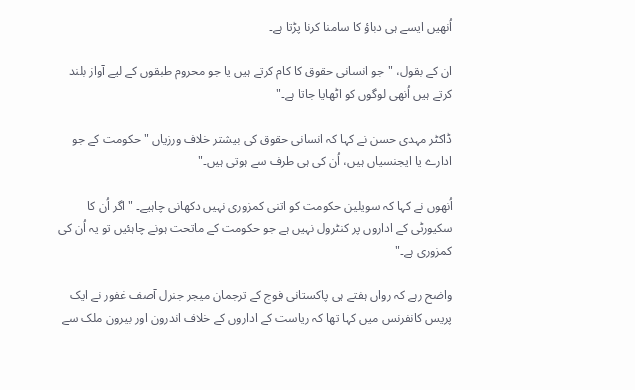اُنھیں ایسے ہی دباؤ کا سامنا کرنا پڑتا ہے۔

ان کے بقول، "جو انسانی حقوق کا کام کرتے ہیں یا جو محروم طبقوں کے لیے آواز بلند کرتے ہیں اُنھی لوگوں کو اٹھایا جاتا ہے۔"

ڈاکٹر مہدی حسن نے کہا کہ انسانی حقوق کی بیشتر خلاف ورزیاں "حکومت کے جو ادارے یا ایجنسیاں ہیں، اُن کی ہی طرف سے ہوتی ہیں۔"

اُنھوں نے کہا کہ سویلین حکومت کو اتنی کمزوری نہیں دکھانی چاہیے۔ "اگر اُن کا سکیورٹی کے اداروں پر کنٹرول نہیں ہے جو حکومت کے ماتحت ہونے چاہئیں تو یہ اُن کی کمزوری ہے۔"

واضح رہے کہ رواں ہفتے ہی پاکستانی فوج کے ترجمان میجر جنرل آصف غفور نے ایک پریس کانفرنس میں کہا تھا کہ ریاست کے اداروں کے خلاف اندرون اور بیرون ملک سے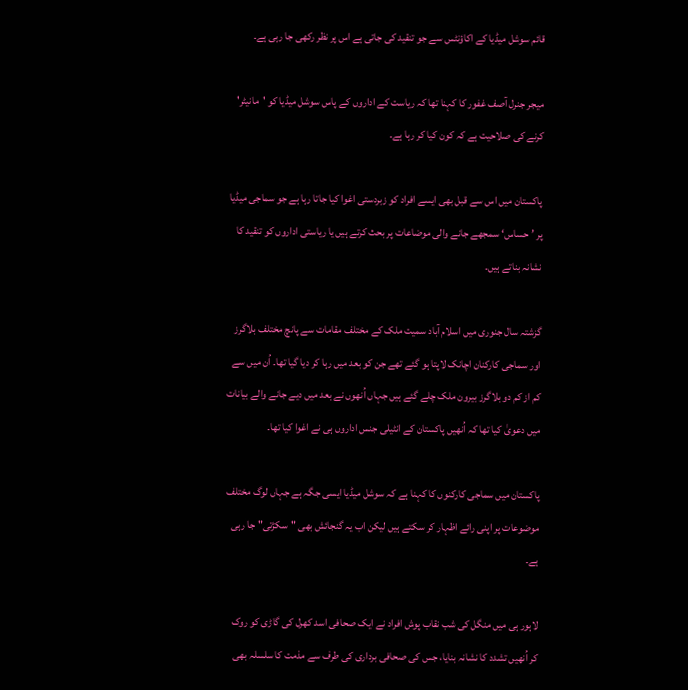قائم سوشل میڈیا کے اکاؤنٹس سے جو تنقید کی جاتی ہے اس پر نظر رکھی جا رہی ہے۔

میجر جنرل آصف غفور کا کہنا تھا کہ ریاست کے اداروں کے پاس سوشل میڈیا کو 'مانیٹر' کرنے کی صلاحیت ہے کہ کون کیا کر رہا ہے۔

پاکستان میں اس سے قبل بھی ایسے افراد کو زبردستی اغوا کیا جاتا رہا ہے جو سماجی میڈیا پر ’حساس‘ سمجھے جانے والی موضاعات پر بحث کرتے ہیں یا ریاستی اداروں کو تنقید کا نشانہ بناتے ہیں۔

گزشتہ سال جنوری میں اسلام آباد سمیت ملک کے مختلف مقامات سے پانچ مختلف بلاگرز اور سماجی کارکنان اچانک لاپتا ہو گئے تھے جن کو بعد میں رہا کر دیا گیا تھا۔ اُن میں سے کم از کم دو بلاگرز بیرون ملک چلے گئے ہیں جہاں اُنھوں نے بعد میں دیے جانے والے بیانات میں دعویٰ کیا تھا کہ اُنھیں پاکستان کے انٹیلی جنس اداروں ہی نے اغوا کیا تھا۔

پاکستان میں سماجی کارکنوں کا کہنا ہے کہ سوشل میڈیا ایسی جگہ ہے جہاں لوگ مختلف موضوعات پر اپنی رائے اظہار کر سکتے ہیں لیکن اب یہ گنجائش بھی "سکڑتی" جا رہی ہے۔

لاہور ہی میں منگل کی شب نقاب پوش افراد نے ایک صحافی اسد کھرل کی گاڑی کو روک کر اُنھیں تشدد کا نشانہ بنایا، جس کی صحافی برداری کی طرف سے مذمت کا سلسلہ بھی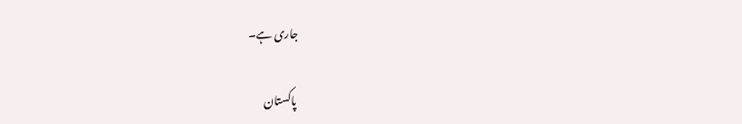جاری ہے۔

پاکستان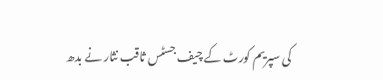کی سپریم کورٹ کے چیف جسٹس ثاقب نثار نے بدھ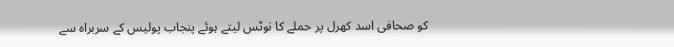کو صحافی اسد کھرل پر حملے کا نوٹس لیتے ہوئے پنجاب پولیس کے سربراہ سے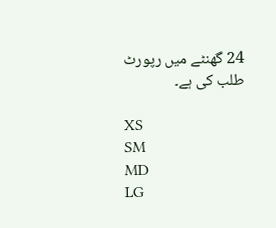24 گھنٹے میں رپورٹ طلب کی ہے۔

XS
SM
MD
LG